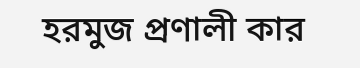হরমুজ প্রণালী কার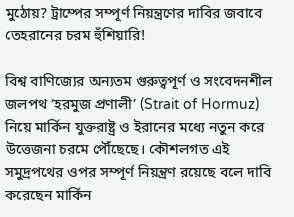মুঠোয়? ট্রাম্পের সম্পূর্ণ নিয়ন্ত্রণের দাবির জবাবে তেহরানের চরম হুঁশিয়ারি!

বিশ্ব বাণিজ্যের অন্যতম গুরুত্বপূর্ণ ও সংবেদনশীল জলপথ ‘হরমুজ প্রণালী’ (Strait of Hormuz) নিয়ে মার্কিন যুক্তরাষ্ট্র ও ইরানের মধ্যে নতুন করে উত্তেজনা চরমে পৌঁছেছে। কৌশলগত এই সমুদ্রপথের ওপর সম্পূর্ণ নিয়ন্ত্রণ রয়েছে বলে দাবি করেছেন মার্কিন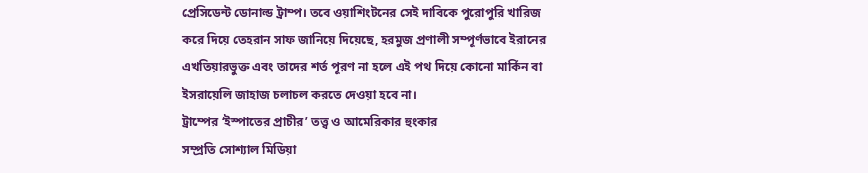প্রেসিডেন্ট ডোনাল্ড ট্রাম্প। তবে ওয়াশিংটনের সেই দাবিকে পুরোপুরি খারিজ করে দিয়ে তেহরান সাফ জানিয়ে দিয়েছে, হরমুজ প্রণালী সম্পূর্ণভাবে ইরানের এখতিয়ারভুক্ত এবং তাদের শর্ত পূরণ না হলে এই পথ দিয়ে কোনো মার্কিন বা ইসরায়েলি জাহাজ চলাচল করতে দেওয়া হবে না।
ট্রাম্পের ‘ইস্পাতের প্রাচীর’ তত্ত্ব ও আমেরিকার হুংকার
সম্প্রতি সোশ্যাল মিডিয়া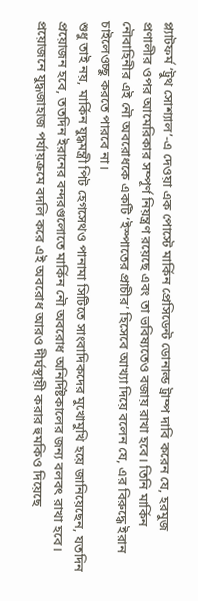প্ল্যাটফর্ম ‘ট্রুথ সোশ্যাল’-এ দেওয়া এক পোস্টে মার্কিন প্রেসিডেন্ট ডোনাল্ড ট্রাম্প দাবি করেন যে, হরমুজ প্রণালীর ওপর আমেরিকার সম্পূর্ণ নিয়ন্ত্রণ রয়েছে এবং তা ভবিষ্যতেও বজায় রাখা হবে। তিনি মার্কিন নৌবাহিনীর এই নৌ অবরোধকে একটি ‘ইস্পাতের প্রাচীর’ হিসেবে আখ্যা দিয়ে বলেন যে, এর বিরুদ্ধে ইরান চাইলেওচ্ছু করতে পারবে না।
শুধু তাই নয়, মার্কিন যুদ্ধমন্ত্রী পিট হেগসেথও পানামা সিটিতে সাংবাদিকদের মুখোমুখি হয়ে জানিয়েছেন, যতদিন প্রয়োজন হবে, ততদিন ইরানের বন্দরগুলোতে মার্কিন নৌ অবরোধ অনির্দিষ্টকালের জন্য বলবৎ রাখা হবে। প্রয়োজনে যুদ্ধজাহাজ পর্যায়ক্রমে বদলি করে এই অবরোধ আরও দীর্ঘস্থায়ী করার হুমকিও দিয়েছে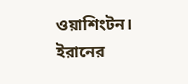ওয়াশিংটন।
ইরানের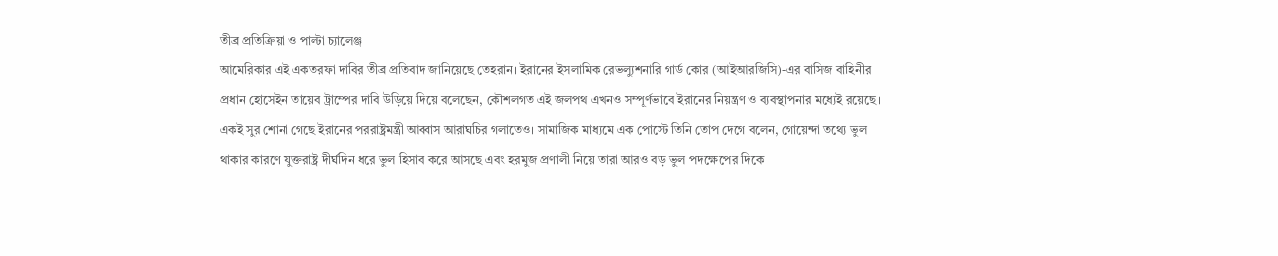তীব্র প্রতিক্রিয়া ও পাল্টা চ্যালেঞ্জ
আমেরিকার এই একতরফা দাবির তীব্র প্রতিবাদ জানিয়েছে তেহরান। ইরানের ইসলামিক রেভল্যুশনারি গার্ড কোর (আইআরজিসি)-এর বাসিজ বাহিনীর প্রধান হোসেইন তায়েব ট্রাম্পের দাবি উড়িয়ে দিয়ে বলেছেন, কৌশলগত এই জলপথ এখনও সম্পূর্ণভাবে ইরানের নিয়ন্ত্রণ ও ব্যবস্থাপনার মধ্যেই রয়েছে।
একই সুর শোনা গেছে ইরানের পররাষ্ট্রমন্ত্রী আব্বাস আরাঘচির গলাতেও। সামাজিক মাধ্যমে এক পোস্টে তিনি তোপ দেগে বলেন, গোয়েন্দা তথ্যে ভুল থাকার কারণে যুক্তরাষ্ট্র দীর্ঘদিন ধরে ভুল হিসাব করে আসছে এবং হরমুজ প্রণালী নিয়ে তারা আরও বড় ভুল পদক্ষেপের দিকে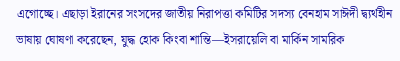এগোচ্ছে। এছাড়া ইরানের সংসদের জাতীয় নিরাপত্তা কমিটির সদস্য বেনহাম সাঈদী দ্ব্যর্থহীন ভাষায় ঘোষণা করেছেন, যুদ্ধ হোক কিংবা শান্তি—ইসরায়েলি বা মার্কিন সামরিক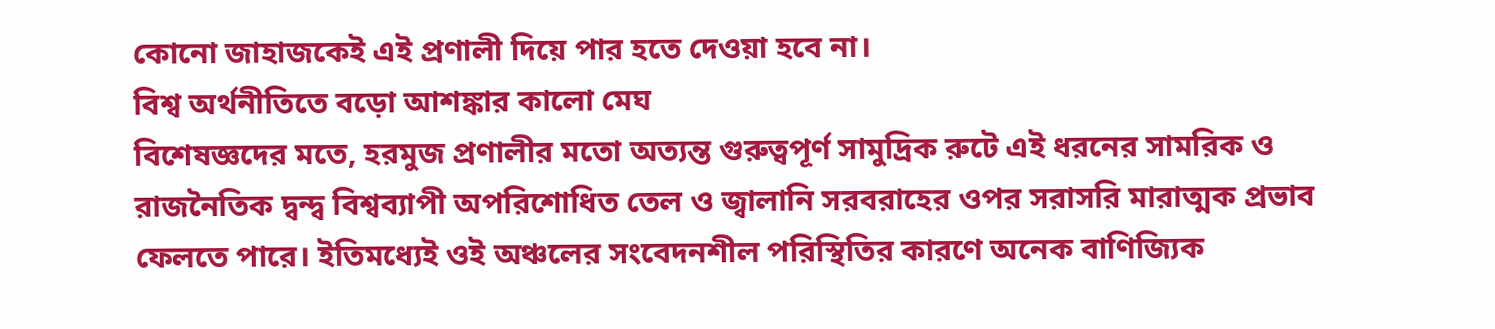কোনো জাহাজকেই এই প্রণালী দিয়ে পার হতে দেওয়া হবে না।
বিশ্ব অর্থনীতিতে বড়ো আশঙ্কার কালো মেঘ
বিশেষজ্ঞদের মতে, হরমুজ প্রণালীর মতো অত্যন্ত গুরুত্বপূর্ণ সামুদ্রিক রুটে এই ধরনের সামরিক ও রাজনৈতিক দ্বন্দ্ব বিশ্বব্যাপী অপরিশোধিত তেল ও জ্বালানি সরবরাহের ওপর সরাসরি মারাত্মক প্রভাব ফেলতে পারে। ইতিমধ্যেই ওই অঞ্চলের সংবেদনশীল পরিস্থিতির কারণে অনেক বাণিজ্যিক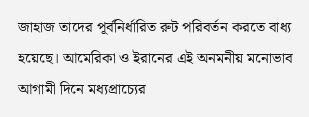জাহাজ তাদের পূর্বনির্ধারিত রুট পরিবর্তন করতে বাধ্য হয়েছে। আমেরিকা ও ইরানের এই অনমনীয় মনোভাব আগামী দিনে মধ্যপ্রাচ্যের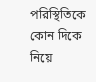পরিস্থিতিকে কোন দিকে নিয়ে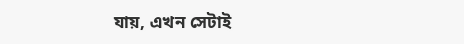যায়, এখন সেটাই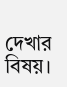দেখার বিষয়।